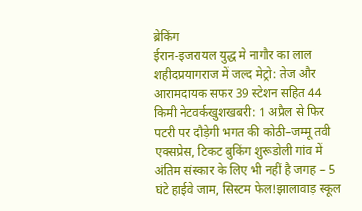ब्रेकिंग
ईरान-इजरायल युद्ध मे नागौर का लाल शहीदप्रयागराज में जल्द मेट्रो: तेज और आरामदायक सफर 39 स्टेशन सहित 44 किमी नेटवर्कखुशखबरी: 1 अप्रैल से फिर पटरी पर दौड़ेगी भगत की कोठी–जम्मू तवी एक्सप्रेस, टिकट बुकिंग शुरूडोली गांव में अंतिम संस्कार के लिए भी नहीं है जगह – 5 घंटे हाईवे जाम, सिस्टम फेल!झालावाड़ स्कूल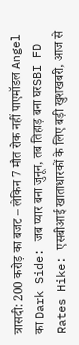त्रासदी: 200 करोड़ का बजट – लेकिन 7 मौत रोक नहीं पाएमॉडल Angel का Dark Side: जब प्यार बना जुनून, तब तिहाड़ बना घरSBI FD Rates Hike: एसबीआई खाताधारकों के लिए बड़ी खुशखबरी, आज से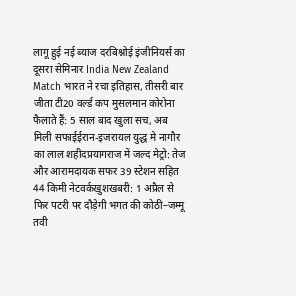लागू हुई नई ब्याज दरबिश्नोई इंजीनियर्स का दूसरा सेमिनार India New Zealand Match भारत ने रचा इतिहास, तीसरी बार जीता टी20 वर्ल्ड कप मुसलमान कोरोना फैलाते हैं: 5 साल बाद खुला सच, अब मिली सफाईईरान-इजरायल युद्ध मे नागौर का लाल शहीदप्रयागराज में जल्द मेट्रो: तेज और आरामदायक सफर 39 स्टेशन सहित 44 किमी नेटवर्कखुशखबरी: 1 अप्रैल से फिर पटरी पर दौड़ेगी भगत की कोठी–जम्मू तवी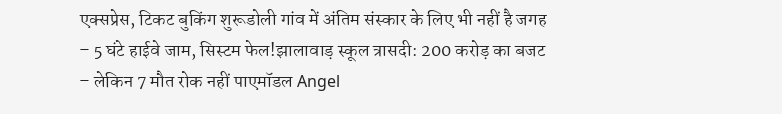एक्सप्रेस, टिकट बुकिंग शुरूडोली गांव में अंतिम संस्कार के लिए भी नहीं है जगह – 5 घंटे हाईवे जाम, सिस्टम फेल!झालावाड़ स्कूल त्रासदी: 200 करोड़ का बजट – लेकिन 7 मौत रोक नहीं पाएमॉडल Angel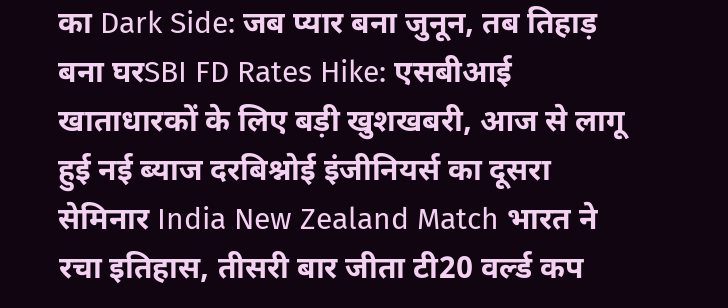का Dark Side: जब प्यार बना जुनून, तब तिहाड़ बना घरSBI FD Rates Hike: एसबीआई खाताधारकों के लिए बड़ी खुशखबरी, आज से लागू हुई नई ब्याज दरबिश्नोई इंजीनियर्स का दूसरा सेमिनार India New Zealand Match भारत ने रचा इतिहास, तीसरी बार जीता टी20 वर्ल्ड कप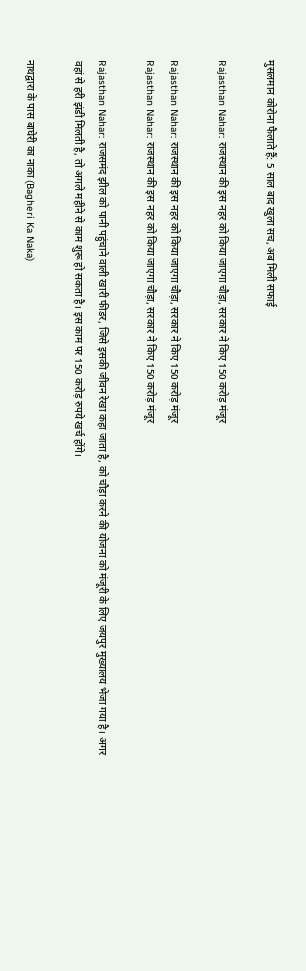मुसलमान कोरोना फैलाते हैं: 5 साल बाद खुला सच, अब मिली सफाई

Rajasthan Nahar: राजस्थान की इस नहर को किया जाएगा चौड़ा, सरकार ने किए 150 करोड़ मंजूर

Rajasthan Nahar: राजस्थान की इस नहर को किया जाएगा चौड़ा, सरकार ने किए 150 करोड़ मंजूर
Rajasthan Nahar: राजस्थान की इस नहर को किया जाएगा चौड़ा, सरकार ने किए 150 करोड़ मंजूर

Rajasthan Nahar: राजसमंद झील को पानी पहुंचाने वाली खारी फीडर, जिसे इसकी जीवन रेखा कहा जाता है, को चौड़ा करने की योजना को मंजूरी के लिए जयपुर मुख्यालय भेजा गया है। अगर वहां से हरी झंडी मिलती है, तो अगले महीने से काम शुरू हो सकता है। इस काम पर 150 करोड़ रुपये खर्च होंगे।

नाथद्वारा के पास बाघेरी का नाका (Bagheri Ka Naka)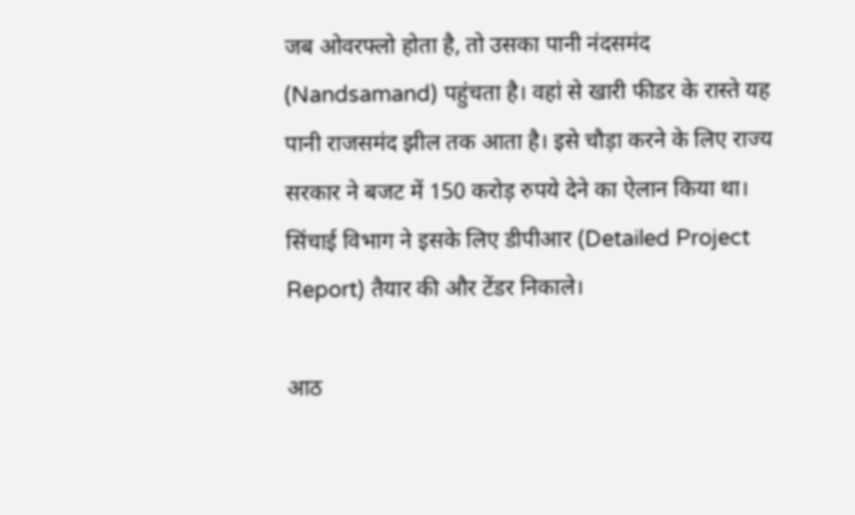जब ओवरफ्लो होता है, तो उसका पानी नंदसमंद (Nandsamand) पहुंचता है। वहां से खारी फीडर के रास्ते यह पानी राजसमंद झील तक आता है। इसे चौड़ा करने के लिए राज्य सरकार ने बजट में 150 करोड़ रुपये देने का ऐलान किया था। सिंचाई विभाग ने इसके लिए डीपीआर (Detailed Project Report) तैयार की और टेंडर निकाले।

आठ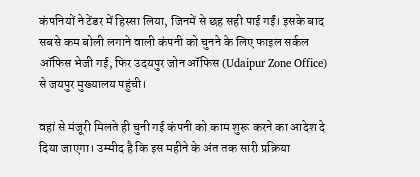कंपनियों ने टेंडर में हिस्सा लिया, जिनमें से छह सही पाई गईं। इसके बाद सबसे कम बोली लगाने वाली कंपनी को चुनने के लिए फाइल सर्कल ऑफिस भेजी गई, फिर उदयपुर जोन ऑफिस (Udaipur Zone Office) से जयपुर मुख्यालय पहुंची।

वहां से मंजूरी मिलते ही चुनी गई कंपनी को काम शुरू करने का आदेश दे दिया जाएगा। उम्मीद है कि इस महीने के अंत तक सारी प्रक्रिया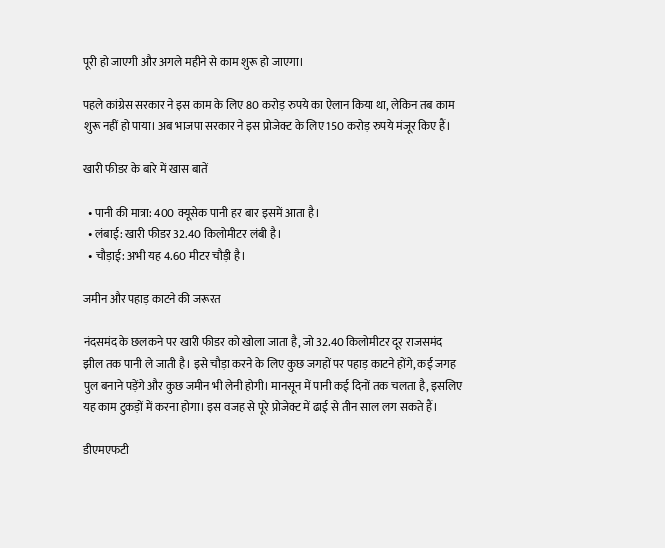पूरी हो जाएगी और अगले महीने से काम शुरू हो जाएगा।

पहले कांग्रेस सरकार ने इस काम के लिए 80 करोड़ रुपये का ऐलान किया था, लेकिन तब काम शुरू नहीं हो पाया। अब भाजपा सरकार ने इस प्रोजेक्ट के लिए 150 करोड़ रुपये मंजूर किए हैं।

खारी फीडर के बारे में खास बातें

  • पानी की मात्रा: 400 क्यूसेक पानी हर बार इसमें आता है।
  • लंबाई: खारी फीडर 32.40 किलोमीटर लंबी है।
  • चौड़ाई: अभी यह 4.60 मीटर चौड़ी है।

जमीन और पहाड़ काटने की जरूरत

नंदसमंद के छलकने पर खारी फीडर को खोला जाता है, जो 32.40 किलोमीटर दूर राजसमंद झील तक पानी ले जाती है। इसे चौड़ा करने के लिए कुछ जगहों पर पहाड़ काटने होंगे, कई जगह पुल बनाने पड़ेंगे और कुछ जमीन भी लेनी होगी। मानसून में पानी कई दिनों तक चलता है, इसलिए यह काम टुकड़ों में करना होगा। इस वजह से पूरे प्रोजेक्ट में ढाई से तीन साल लग सकते हैं।

डीएमएफटी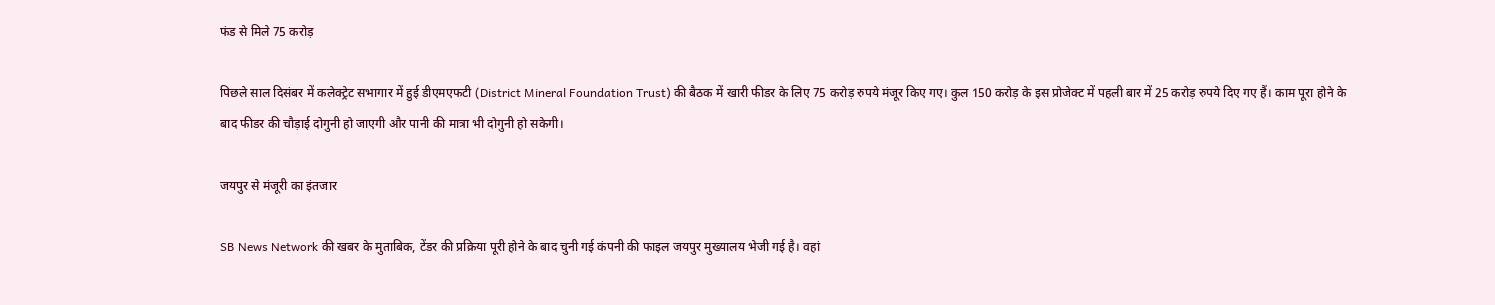फंड से मिले 75 करोड़

पिछले साल दिसंबर में कलेक्ट्रेट सभागार में हुई डीएमएफटी (District Mineral Foundation Trust) की बैठक में खारी फीडर के लिए 75 करोड़ रुपये मंजूर किए गए। कुल 150 करोड़ के इस प्रोजेक्ट में पहली बार में 25 करोड़ रुपये दिए गए हैं। काम पूरा होने के बाद फीडर की चौड़ाई दोगुनी हो जाएगी और पानी की मात्रा भी दोगुनी हो सकेगी।

जयपुर से मंजूरी का इंतजार

SB News Network की खबर के मुताबिक, टेंडर की प्रक्रिया पूरी होने के बाद चुनी गई कंपनी की फाइल जयपुर मुख्यालय भेजी गई है। वहां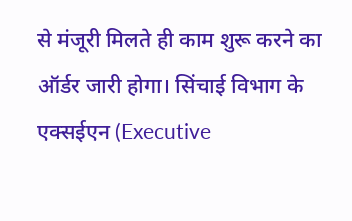से मंजूरी मिलते ही काम शुरू करने का ऑर्डर जारी होगा। सिंचाई विभाग के एक्सईएन (Executive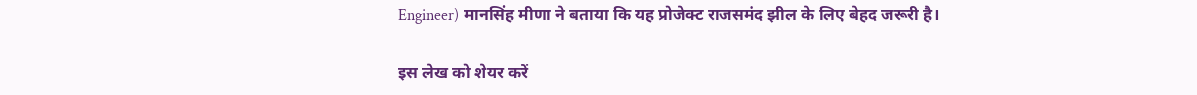Engineer) मानसिंह मीणा ने बताया कि यह प्रोजेक्ट राजसमंद झील के लिए बेहद जरूरी है।

इस लेख को शेयर करें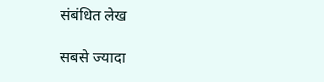संबंधित लेख

सबसे ज्यादा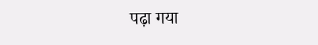पढ़ा गया